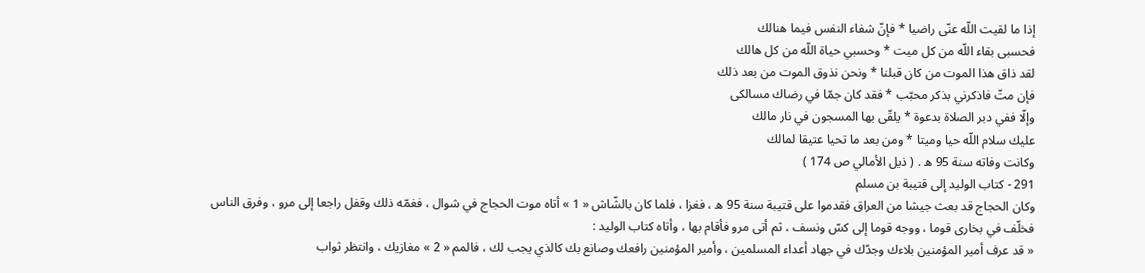إذا ما لقيت اللّه عنّى راضيا * فإنّ شفاء النفس فيما هنالك
فحسبى بقاء اللّه من كل ميت * وحسبي حياة اللّه من كل هالك
لقد ذاق هذا الموت من كان قبلنا * ونحن نذوق الموت من بعد ذلك
فإن متّ فاذكرني بذكر محبّب * فقد كان جمّا في رضاك مسالكى
وإلّا ففي دبر الصلاة بدعوة * يلقّى بها المسجون في نار مالك
عليك سلام اللّه حيا وميتا * ومن بعد ما تحيا عتيقا لمالك
وكانت وفاته سنة 95 ه . ( ذيل الأمالي ص 174 )
291 - كتاب الوليد إلى قتيبة بن مسلم
وكان الحجاج قد بعث جيشا من العراق فقدموا على قتيبة سنة 95 ه ، فغزا ، فلما كان بالشّاش « 1 » أتاه موت الحجاج في شوال ، فغمّه ذلك وقفل راجعا إلى مرو ، وفرق الناس فخلّف في بخارى قوما ، ووجه قوما إلى كسّ ونسف ، ثم أتى مرو فأقام بها ، وأتاه كتاب الوليد :
« قد عرف أمير المؤمنين بلاءك وجدّك في جهاد أعداء المسلمين ، وأمير المؤمنين رافعك وصانع بك كالذي يجب لك ، فالمم « 2 » مغازيك ، وانتظر ثواب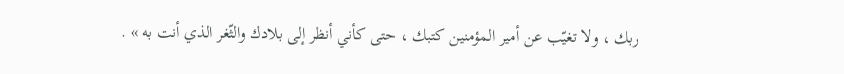ربك ، ولا تغيّب عن أمير المؤمنين كتبك ، حتى كأني أنظر إلى بلادك والثّغر الذي أنت به » .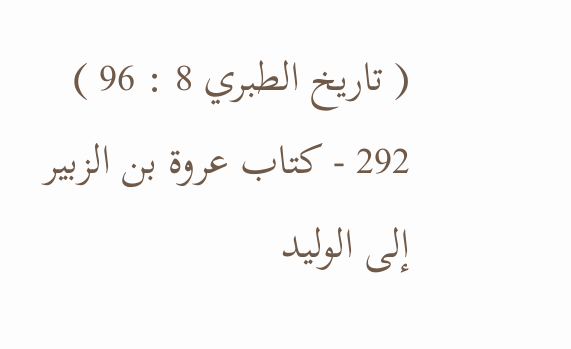( تاريخ الطبري 8 : 96 )
292 - كتاب عروة بن الزبير إلى الوليد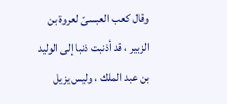وقال كعب العبسىّ لعروة بن الزبير ، قد أذنبت ذنبا إلى الوليد بن عبد الملك ، وليس يزيل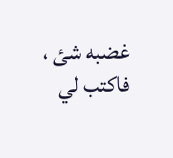غضبه شئ ، فاكتب لي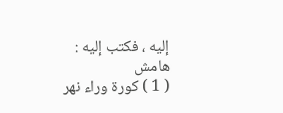إليه ، فكتب إليه :
هامش
( 1 ) كورة وراء نهر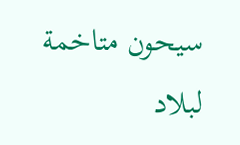سيحون متاخمة لبلاد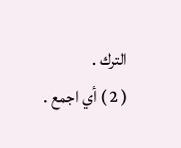الترك .
( 2 ) أي اجمع .